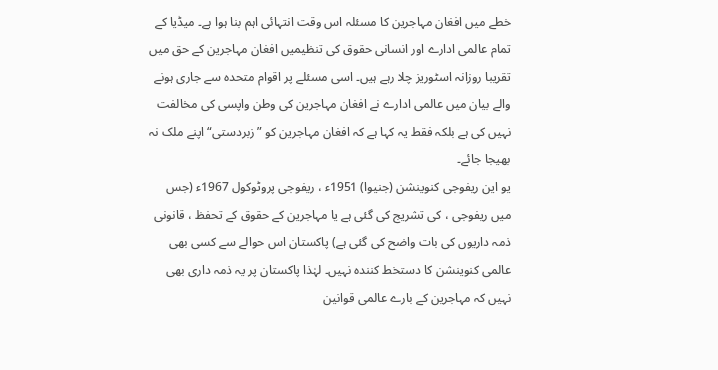خطے میں افغان مہاجرین کا مسئلہ اس وقت انتہائی اہم بنا ہوا ہے۔ میڈیا کے تمام عالمی ادارے اور انسانی حقوق کی تنظیمیں افغان مہاجرین کے حق میں تقریبا روزانہ اسٹوریز چلا رہے ہیں۔ اسی مسئلے پر اقوام متحدہ سے جاری ہونے والے بیان میں عالمی ادارے نے افغان مہاجرین کی وطن واپسی کی مخالفت نہیں کی ہے بلکہ فقط یہ کہا ہے کہ افغان مہاجرین کو ”زبردستی“ اپنے ملک نہ بھیجا جائے۔
یو این ریفوجی کنوینشن (جنیوا) 1951ء ، ریفوجی پروٹوکول 1967ء (جس میں ریفوجی ، کی تشریج کی گئی ہے یا مہاجرین کے حقوق کے تحفظ ، قانونی ذمہ داریوں کی بات واضح کی گئی ہے) پاکستان اس حوالے سے کسی بھی عالمی کنوینشن کا دستخط کنندہ نہیں۔ لہٰذا پاکستان پر یہ ذمہ داری بھی نہیں کہ مہاجرین کے بارے عالمی قوانین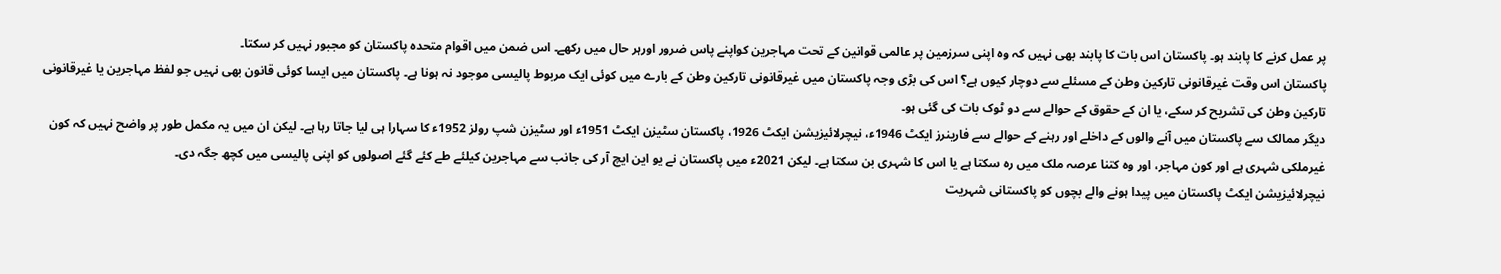پر عمل کرنے کا پابند ہو۔ پاکستان اس بات کا پابند بھی نہیں کہ وہ اپنی سرزمین پر عالمی قوانین کے تحت مہاجرین کواپنے پاس ضرور اورہر حال میں رکھے۔ اس ضمن میں اقوام متحدہ پاکستان کو مجبور نہیں کر سکتا۔
پاکستان اس وقت غیرقانونی تارکین وطن کے مسئلے سے دوچار کیوں ہے؟ اس کی بڑی وجہ پاکستان میں غیرقانونی تارکین وطن کے بارے میں کوئی ایک مربوط پالیسی موجود نہ ہونا ہے۔ پاکستان میں ایسا کوئی قانون بھی نہیں جو لفظ مہاجرین یا غیرقانونی تارکین وطن کی تشریح کر سکے، یا ان کے حقوق کے حوالے سے دو ٹوک بات کی گئی ہو۔
دیگر ممالک سے پاکستان میں آنے والوں کے داخلے اور رہنے کے حوالے سے فارینرز ایکٹ 1946ء، نیچرلائیزیشن ایکٹ 1926، پاکستان سٹیزن ایکٹ 1951ء اور سٹیزن شپ رولز 1952ء کا سہارا ہی لیا جاتا رہا ہے۔ لیکن ان میں یہ مکمل طور پر واضح نہیں کہ کون غیرملکی شہری ہے اور کون مہاجر، اور وہ کتنا عرصہ ملک میں رہ سکتا ہے یا اس کا شہری بن سکتا ہے۔ لیکن 2021ء میں پاکستان نے یو این ایچ آر کی جانب سے مہاجرین کیلئے طے کئے گئے اصولوں کو اپنی پالیسی میں کچھ جگہ دی۔
نیچرلائیزیشن ایکٹ پاکستان میں پیدا ہونے والے بچوں کو پاکستانی شہریت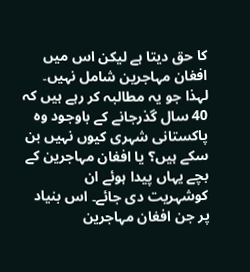کا حق دیتا ہے لیکن اس میں افغان مہاجرین شامل نہیں۔ لہذا جو یہ مطالبہ کر رہے ہیں کہ 40 سال گذرجانے کے باوجود وہ پاکستانی شہری کیوں نہیں بن سکے ہیں؟ یا افغان مہاجرین کے بچے یہاں پیدا ہوئے ان کوشہریت دی جائے۔ اس بنیاد پر جن افغان مہاجرین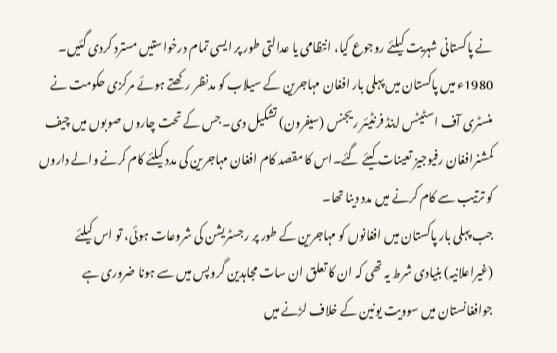نے پاکستانی شہریت کیلئے روجوع کیا، انتظامی یا عدالتی طور پر ایسی تمام درخواستیں مسترد کردی گئیں۔
1980ء میں پاکستان میں پہلی بار افغان مہاجرین کے سیلاب کو مدنظر رکھتے ہوئے مرکزی حکومت نے منسٹری آف اسٹیٹس اینڈ فرنٹیئر ریجنس (سیفرون) تشکیل دی۔ جس کے تحت چاروں صوبوں میں چیف کمشنرافغان رفیوجیز تعینات کیئے گئے۔اس کا مقصد کام افغان مہاجرین کی مدد کیلئے کام کرنے والے داروں کو ترتیب سے کام کرنے میں مدد دینا تھا۔
جب پہلی بار پاکستان میں افغانوں کو مہاجرین کے طور پر رجسٹریشن کی شروعات ہوئی، تو اس کیلئے (غیراعلانیہ) بنیادی شرط یہ تھی کہ ان کا تعلق ان سات مجاہدین گروپس میں سے ہونا ضروری ہے جوافغانستان میں سوویت یونین کے خلاف لڑنے میں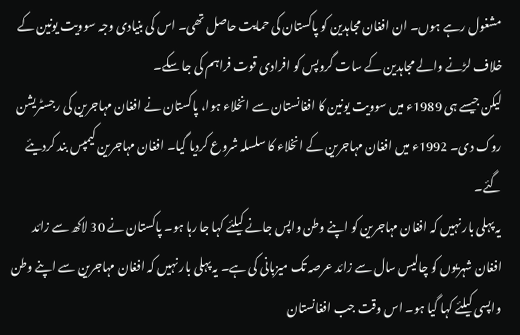مشغول رہے ہوں۔ ان افغان مجاہدین کو پاکستان کی حمایت حاصل تھی۔ اس کی بنیادی وجہ سوویت یونین کے خلاف لڑنے والے مجاہدین کے سات گروپس کو افرادی قوت فراہم کی جا سکے۔
لیکن جیسے ہی 1989ء میں سوویت یونین کا افغانستان سے انخلاء ہوا، پاکستان نے افغان مہاجرین کی رجسٹریشن روک دی۔ 1992ء میں افغان مہاجرین کے انخلاء کا سلسلہ شروع کردیا گیا۔ افغان مہاجرین کیمپس بند کردیئے گئے۔
یہ پہلی بار نہیں کہ افغان مہاجرین کو اپنے وطن واپس جانے کیلئے کہا جا رہا ہو۔ پاکستان نے 30 لاکھ سے زائد افغان شہریوں کو چالیس سال سے زائد عرصہ تک میزبانی کی ہے۔ یہ پہلی بار نہیں کہ افغان مہاجرین سے اپنے وطن واپسی کیلئے کہا گیا ہو۔ اس وقت جب افغانستان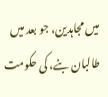میں مجاہدین، جو بعد میں طالبان بنے، کی حکومت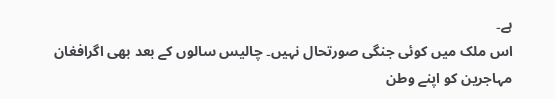ہے۔
اس ملک میں کوئی جنگی صورتحال نہیں۔ چالیس سالوں کے بعد بھی اگرافغان مہاجرین کو اپنے وطن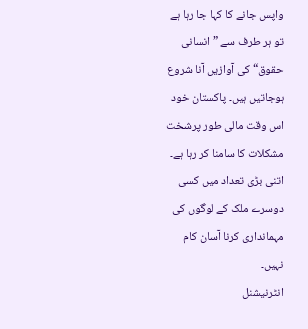واپس جانے کا کہا جا رہا ہے تو ہر طرف سے ”انسانی حقوق“ کی آوازیں آنا شروع ہوجاتیں ہیں۔ پاکستان خود اس وقت مالی طور پرشخت مشکلات کا سامنا کر رہا ہے۔ اتنی بڑی تعداد میں کسی دوسرے ملک کے لوگوں کی مہمانداری کرنا آسان کام نہیں۔
انٹرنیشنل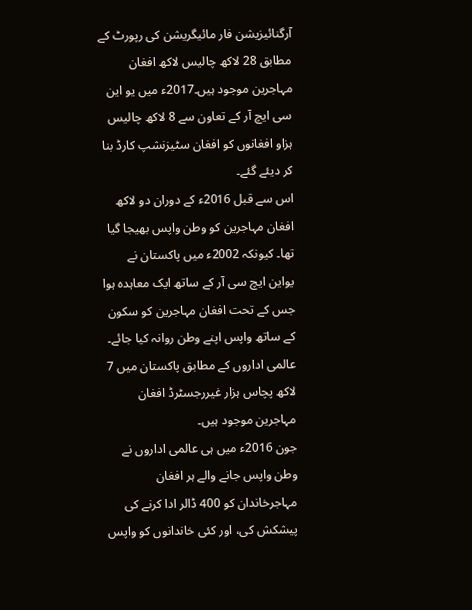آرگنائیزیشن فار مائیگریشن کی رپورٹ کے مطابق 28 لاکھ چالیس لاکھ افغان مہاجرین موجود ہیں۔2017ء میں یو این سی ایچ آر کے تعاون سے 8 لاکھ چالیس ہزاو افغانوں کو افغان سٹیزنشپ کارڈ بنا کر دیئے گئے۔
اس سے قبل 2016ء کے دوران دو لاکھ افغان مہاجرین کو وطن واپس بھیجا گیا تھا۔ کیونکہ 2002ء میں پاکستان نے یواین ایچ سی آر کے ساتھ ایک معاہدہ ہوا جس کے تحت افغان مہاجرین کو سکون کے ساتھ واپس اپنے وطن روانہ کیا جائے۔ عالمی اداروں کے مطابق پاکستان میں 7 لاکھ پچاس ہزار غیررجسٹرڈ افغان مہاجرین موجود ہیں۔
جون 2016ء میں ہی عالمی اداروں نے وطن واپس جانے والے ہر افغان مہاجرخاندان کو 400 ڈالر ادا کرنے کی پیشکش کی، اور کئی خاندانوں کو واپس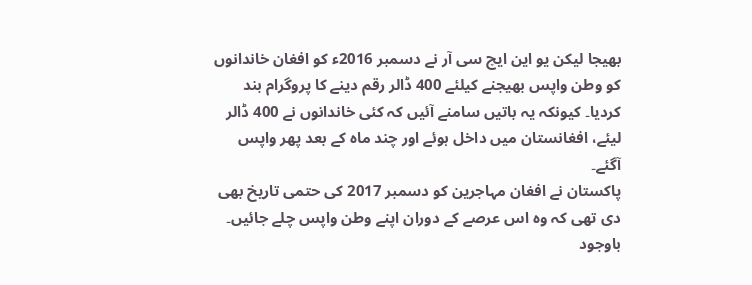بھیجا لیکن یو این ایچ سی آر نے دسمبر 2016ء کو افغان خاندانوں کو وطن واپس بھیجنے کیلئے 400 ڈالر رقم دینے کا پروگرام بند کردیا۔ کیونکہ یہ باتیں سامنے آئیں کہ کئی خاندانوں نے 400 ڈالر لیئے، افغانستان میں داخل ہوئے اور چند ماہ کے بعد پھر واپس آگئے۔
پاکستان نے افغان مہاجرین کو دسمبر 2017 کی حتمی تاریخ بھی دی تھی کہ وہ اس عرصے کے دوران اپنے وطن واپس چلے جائیں۔ باوجود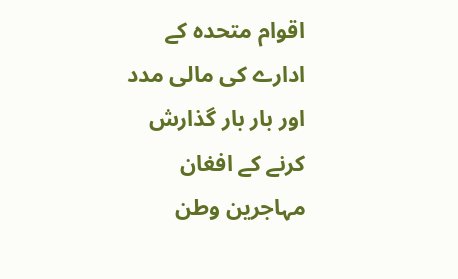اقوام متحدہ کے ادارے کی مالی مدد اور بار بار گذارش کرنے کے افغان مہاجرین وطن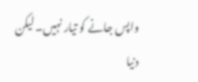واپس جانے کو تیار نہیں۔ لیکن دنیا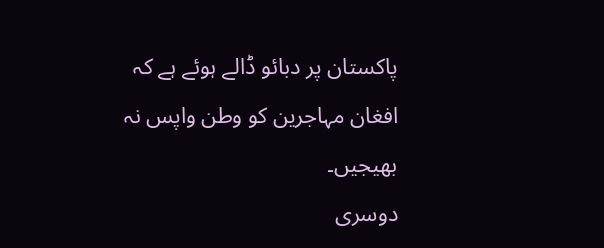پاکستان پر دبائو ڈالے ہوئے ہے کہ افغان مہاجرین کو وطن واپس نہ بھیجیں۔
دوسری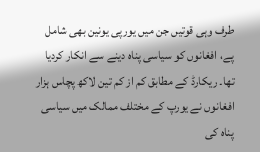طرف وہی قوتیں جن میں یورپی یونین بھی شامل پے، افغانوں کو سیاسی پناہ دینے سے انکار کردیا تھا۔ ریکارڈ کے مطابق کم از کم تین لاکھ پچاس ہزار افغانوں نے یورپ کے مختلف ممالک میں سیاسی پناہ کی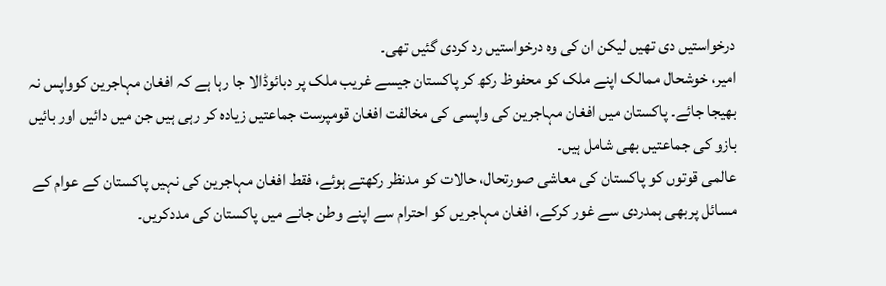درخواستیں دی تھیں لیکن ان کی وہ درخواستیں رد کردی گئیں تھی۔
امیر، خوشحال ممالک اپنے ملک کو محفوظ رکھ کر پاکستان جیسے غریب ملک پر دبائوڈالا جا رہا ہے کہ افغان مہاجرین کوواپس نہ بھیجا جائے۔ پاکستان میں افغان مہاجرین کی واپسی کی مخالفت افغان قومپرست جماعتیں زیادہ کر رہی ہیں جن میں دائیں اور بائیں بازو کی جماعتیں بھی شامل ہیں۔
عالمی قوتوں کو پاکستان کی معاشی صورتحال، حالات کو مدنظر رکھتے ہوئے، فقط افغان مہاجرین کی نہیں پاکستان کے عوام کے مسائل پربھی ہمدردی سے غور کرکے، افغان مہاجریں کو احترام سے اپنے وطن جانے میں پاکستان کی مددکریں۔